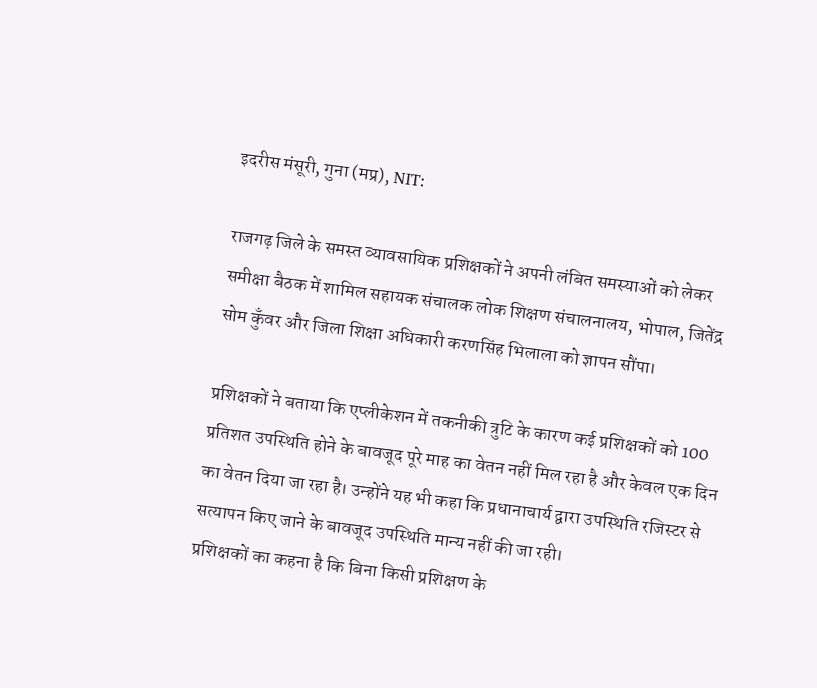इदरीस मंसूरी, गुना (मप्र), NIT:

राजगढ़ जिले के समस्त व्यावसायिक प्रशिक्षकों ने अपनी लंबित समस्याओं को लेकर समीक्षा बैठक में शामिल सहायक संचालक लोक शिक्षण संचालनालय, भोपाल, जितेंद्र सोम कुँवर और जिला शिक्षा अधिकारी करणसिंह भिलाला को ज्ञापन सौंपा।

प्रशिक्षकों ने बताया कि एप्लीकेशन में तकनीकी त्रुटि के कारण कई प्रशिक्षकों को 100 प्रतिशत उपस्थिति होने के बावजूद पूरे माह का वेतन नहीं मिल रहा है और केवल एक दिन का वेतन दिया जा रहा है। उन्होंने यह भी कहा कि प्रधानाचार्य द्वारा उपस्थिति रजिस्टर से सत्यापन किए जाने के बावजूद उपस्थिति मान्य नहीं की जा रही।
प्रशिक्षकों का कहना है कि बिना किसी प्रशिक्षण के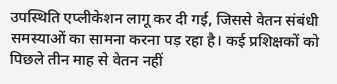उपस्थिति एप्लीकेशन लागू कर दी गई, जिससे वेतन संबंधी समस्याओं का सामना करना पड़ रहा है। कई प्रशिक्षकों को पिछले तीन माह से वेतन नहीं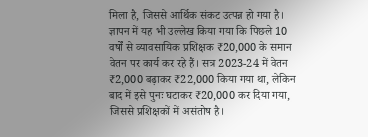मिला है, जिससे आर्थिक संकट उत्पन्न हो गया है।
ज्ञापन में यह भी उल्लेख किया गया कि पिछले 10 वर्षों से व्यावसायिक प्रशिक्षक ₹20,000 के समान वेतन पर कार्य कर रहे हैं। सत्र 2023-24 में वेतन ₹2,000 बढ़ाकर ₹22,000 किया गया था, लेकिन बाद में इसे पुनः घटाकर ₹20,000 कर दिया गया, जिससे प्रशिक्षकों में असंतोष है।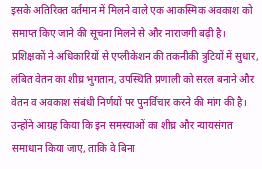इसके अतिरिक्त वर्तमान में मिलने वाले एक आकस्मिक अवकाश को समाप्त किए जाने की सूचना मिलने से और नाराजगी बढ़ी है।
प्रशिक्षकों ने अधिकारियों से एप्लीकेशन की तकनीकी त्रुटियों में सुधार, लंबित वेतन का शीघ्र भुगतान, उपस्थिति प्रणाली को सरल बनाने और वेतन व अवकाश संबंधी निर्णयों पर पुनर्विचार करने की मांग की है।
उन्होंने आग्रह किया कि इन समस्याओं का शीघ्र और न्यायसंगत समाधान किया जाए, ताकि वे बिना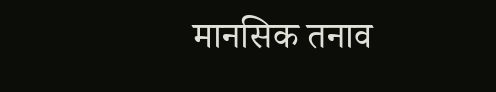मानसिक तनाव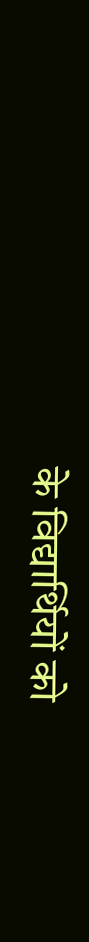के विद्यार्थियों को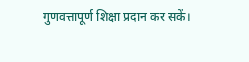गुणवत्तापूर्ण शिक्षा प्रदान कर सकें।